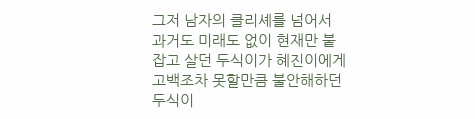그저 남자의 클리셰를 넘어서 과거도 미래도 없이 현재만 붙잡고 살던 두식이가 혜진이에게 고백조차 못할만큼 불안해하던 두식이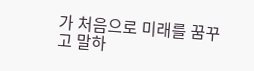가 처음으로 미래를 꿈꾸고 말하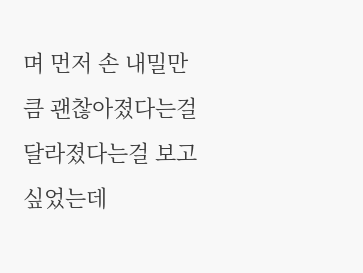며 먼저 손 내밀만큼 괜찮아졌다는걸 달라졌다는걸 보고싶었는데